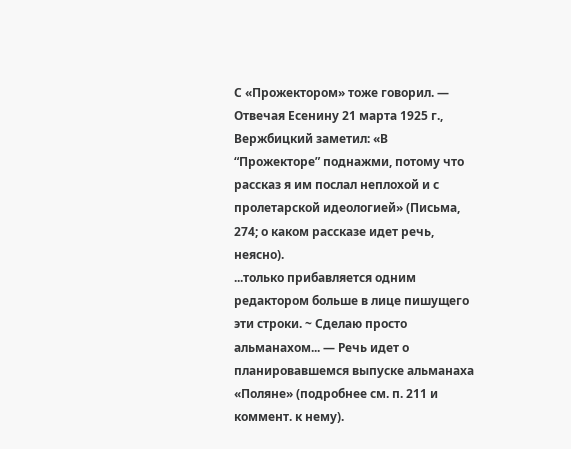С «Прожектором» тоже говорил. — Отвечая Есенину 21 марта 1925 г., Вержбицкий заметил: «В “Прожекторе” поднажми, потому что рассказ я им послал неплохой и с пролетарской идеологией» (Письма, 274; о каком рассказе идет речь, неясно).
...только прибавляется одним редактором больше в лице пишущего эти строки. ~ Сделаю просто альманахом... — Речь идет о планировавшемся выпуске альманаха «Поляне» (подробнее см. п. 211 и коммент. к нему).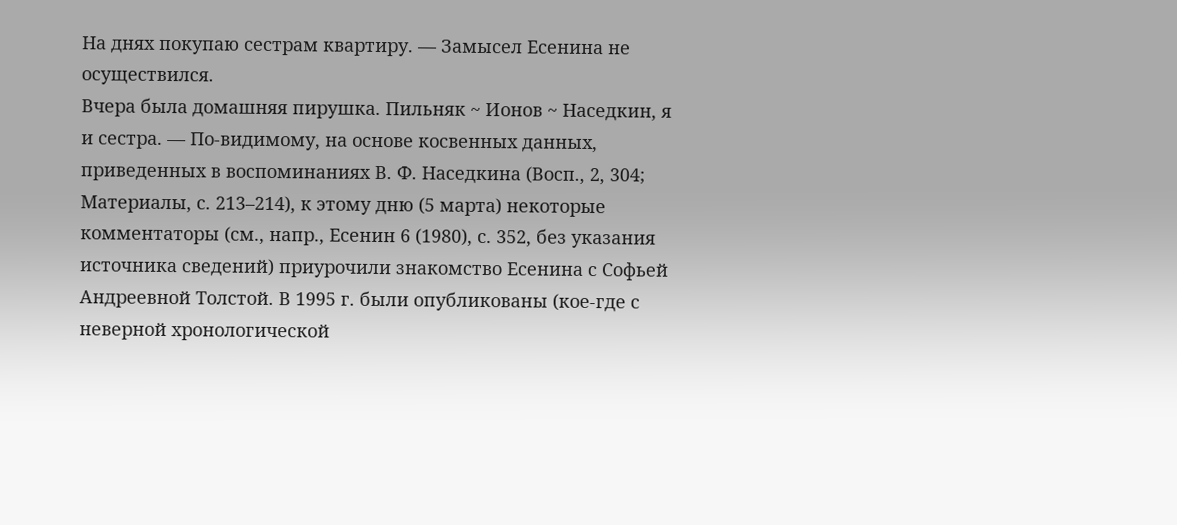На днях покупаю сестрам квартиру. — Замысел Есенина не осуществился.
Вчера была домашняя пирушка. Пильняк ~ Ионов ~ Наседкин, я и сестра. — По-видимому, на основе косвенных данных, приведенных в воспоминаниях В. Ф. Наседкина (Восп., 2, 304; Материалы, с. 213–214), к этому дню (5 марта) некоторые комментаторы (см., напр., Есенин 6 (1980), с. 352, без указания источника сведений) приурочили знакомство Есенина с Софьей Андреевной Толстой. В 1995 г. были опубликованы (кое-где с неверной хронологической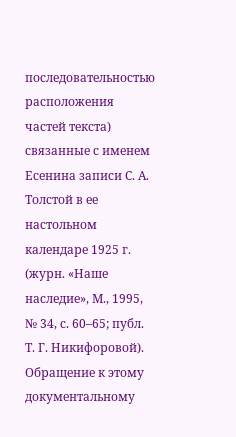последовательностью расположения частей текста) связанные с именем Есенина записи С. А. Толстой в ее настольном календаре 1925 г. (журн. «Наше наследие», М., 1995, № 34, с. 60–65; публ. Т. Г. Никифоровой). Обращение к этому документальному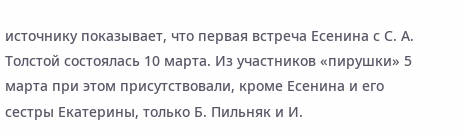источнику показывает, что первая встреча Есенина с С. А. Толстой состоялась 10 марта. Из участников «пирушки» 5 марта при этом присутствовали, кроме Есенина и его сестры Екатерины, только Б. Пильняк и И.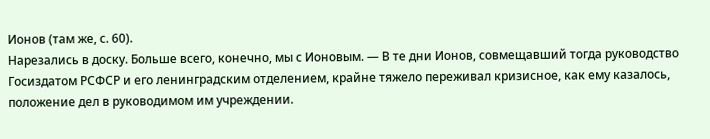Ионов (там же, с. 60).
Нарезались в доску. Больше всего, конечно, мы с Ионовым. — В те дни Ионов, совмещавший тогда руководство Госиздатом РСФСР и его ленинградским отделением, крайне тяжело переживал кризисное, как ему казалось, положение дел в руководимом им учреждении.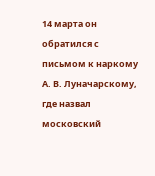14 марта он обратился с письмом к наркому А. В. Луначарскому, где назвал московский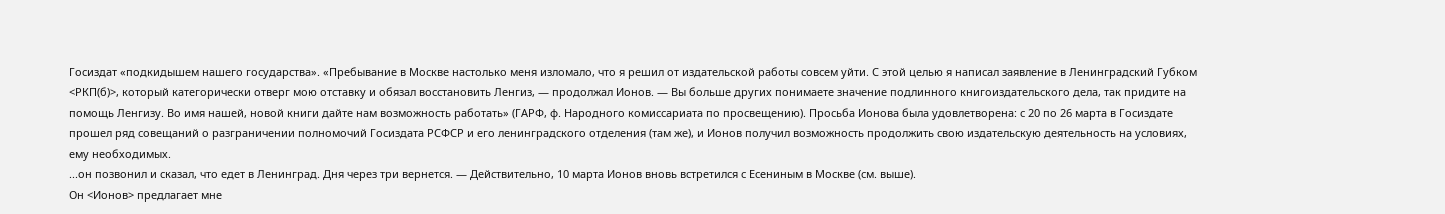Госиздат «подкидышем нашего государства». «Пребывание в Москве настолько меня изломало, что я решил от издательской работы совсем уйти. С этой целью я написал заявление в Ленинградский Губком <РКП(б)>, который категорически отверг мою отставку и обязал восстановить Ленгиз, — продолжал Ионов. — Вы больше других понимаете значение подлинного книгоиздательского дела, так придите на помощь Ленгизу. Во имя нашей, новой книги дайте нам возможность работать» (ГАРФ, ф. Народного комиссариата по просвещению). Просьба Ионова была удовлетворена: с 20 по 26 марта в Госиздате прошел ряд совещаний о разграничении полномочий Госиздата РСФСР и его ленинградского отделения (там же), и Ионов получил возможность продолжить свою издательскую деятельность на условиях, ему необходимых.
...он позвонил и сказал, что едет в Ленинград. Дня через три вернется. — Действительно, 10 марта Ионов вновь встретился с Есениным в Москве (см. выше).
Он <Ионов> предлагает мне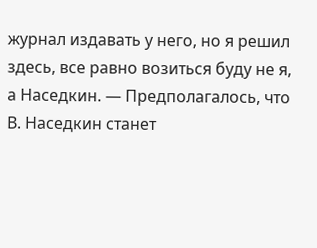журнал издавать у него, но я решил здесь, все равно возиться буду не я, а Наседкин. — Предполагалось, что В. Наседкин станет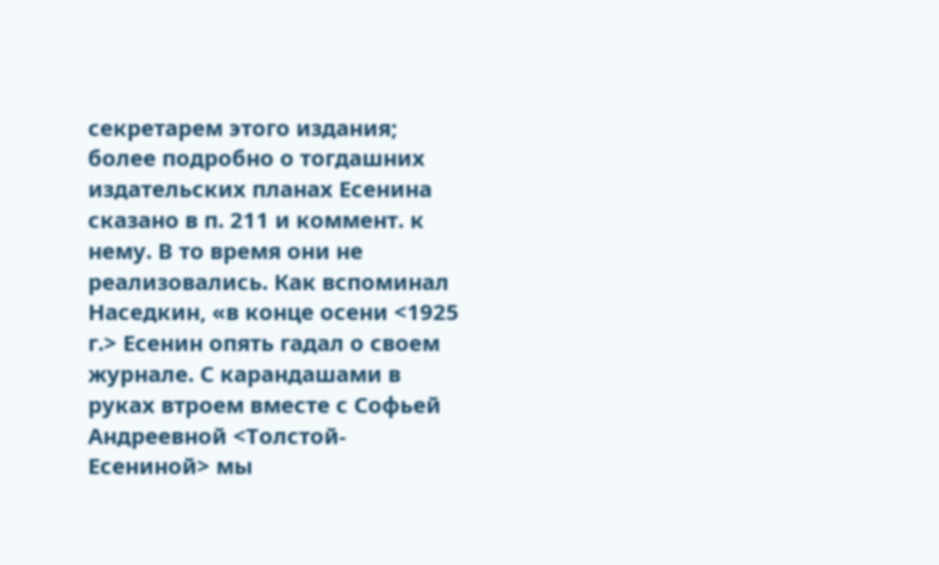секретарем этого издания; более подробно о тогдашних издательских планах Есенина сказано в п. 211 и коммент. к нему. В то время они не реализовались. Как вспоминал Наседкин, «в конце осени <1925 г.> Есенин опять гадал о своем журнале. С карандашами в руках втроем вместе с Софьей Андреевной <Толстой-Есениной> мы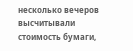несколько вечеров высчитывали стоимость бумаги,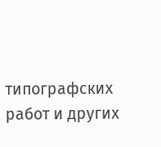типографских работ и других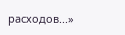расходов...»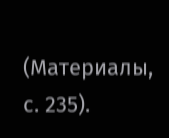(Материалы, с. 235).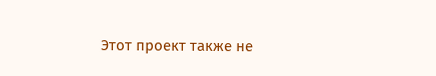Этот проект также не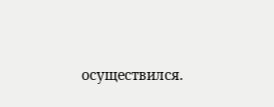осуществился.